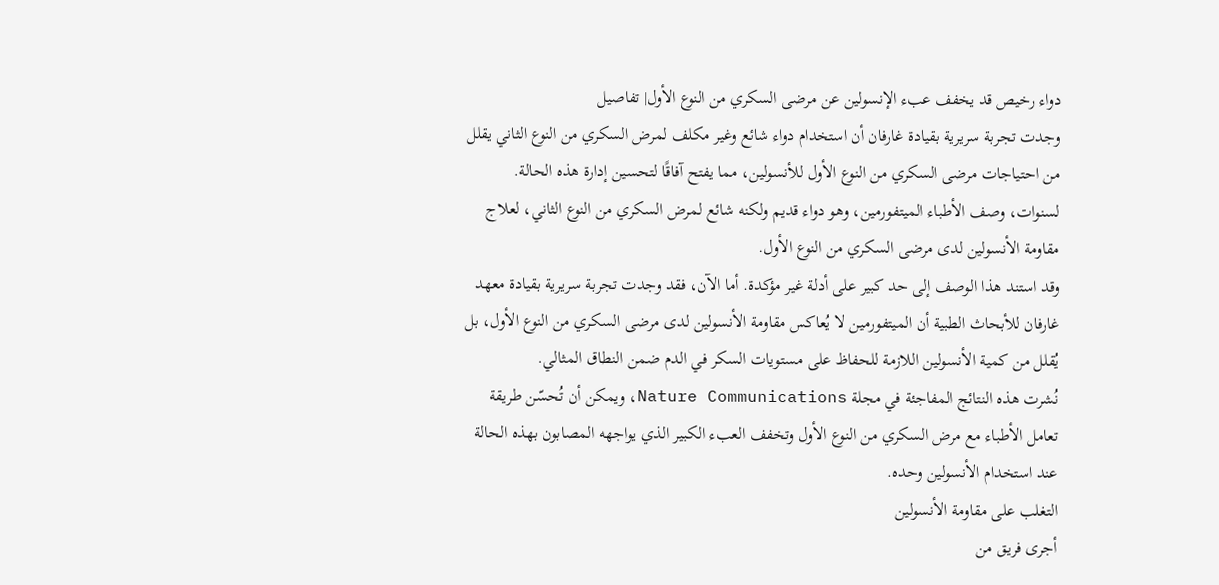دواء رخيص قد يخفف عبء الإنسولين عن مرضى السكري من النوع الأول| تفاصيل
وجدت تجربة سريرية بقيادة غارفان أن استخدام دواء شائع وغير مكلف لمرض السكري من النوع الثاني يقلل من احتياجات مرضى السكري من النوع الأول للأنسولين، مما يفتح آفاقًا لتحسين إدارة هذه الحالة.
لسنوات، وصف الأطباء الميتفورمين، وهو دواء قديم ولكنه شائع لمرض السكري من النوع الثاني، لعلاج مقاومة الأنسولين لدى مرضى السكري من النوع الأول.
وقد استند هذا الوصف إلى حد كبير على أدلة غير مؤكدة. أما الآن، فقد وجدت تجربة سريرية بقيادة معهد غارفان للأبحاث الطبية أن الميتفورمين لا يُعاكس مقاومة الأنسولين لدى مرضى السكري من النوع الأول، بل يُقلل من كمية الأنسولين اللازمة للحفاظ على مستويات السكر في الدم ضمن النطاق المثالي.
نُشرت هذه النتائج المفاجئة في مجلة Nature Communications، ويمكن أن تُحسّن طريقة تعامل الأطباء مع مرض السكري من النوع الأول وتخفف العبء الكبير الذي يواجهه المصابون بهذه الحالة عند استخدام الأنسولين وحده.
التغلب على مقاومة الأنسولين
أجرى فريق من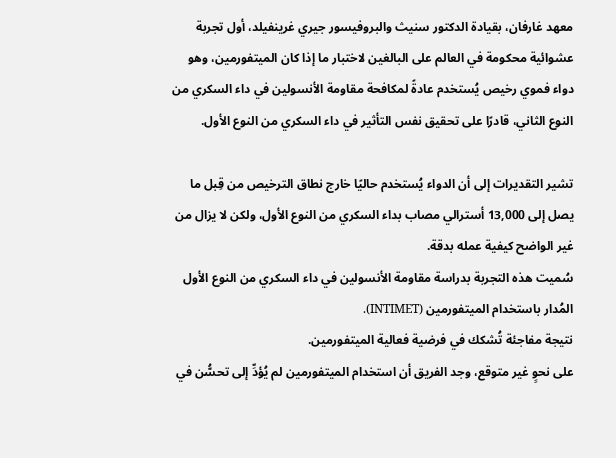معهد غارفان، بقيادة الدكتور سنيث والبروفيسور جيري غرينفيلد، أول تجربة عشوائية محكومة في العالم على البالغين لاختبار ما إذا كان الميتفورمين، وهو دواء فموي رخيص يُستخدم عادةً لمكافحة مقاومة الأنسولين في داء السكري من النوع الثاني، قادرًا على تحقيق نفس التأثير في داء السكري من النوع الأول.

تشير التقديرات إلى أن الدواء يُستخدم حاليًا خارج نطاق الترخيص من قِبل ما يصل إلى 13,000 أسترالي مصاب بداء السكري من النوع الأول، ولكن لا يزال من غير الواضح كيفية عمله بدقة.
سُميت هذه التجربة بدراسة مقاومة الأنسولين في داء السكري من النوع الأول المُدار باستخدام الميتفورمين (INTIMET).
نتيجة مفاجئة تُشكك في فرضية فعالية الميتفورمين.
على نحوٍ غير متوقع، وجد الفريق أن استخدام الميتفورمين لم يُؤدِّ إلى تحسُّن في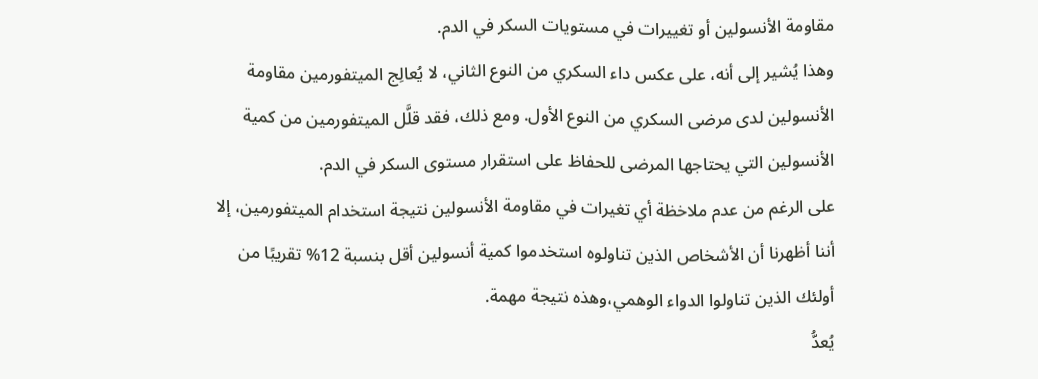مقاومة الأنسولين أو تغييرات في مستويات السكر في الدم.
وهذا يُشير إلى أنه، على عكس داء السكري من النوع الثاني، لا يُعالِج الميتفورمين مقاومة الأنسولين لدى مرضى السكري من النوع الأول. ومع ذلك، فقد قلَّل الميتفورمين من كمية الأنسولين التي يحتاجها المرضى للحفاظ على استقرار مستوى السكر في الدم.
على الرغم من عدم ملاخظة أي تغيرات في مقاومة الأنسولين نتيجة استخدام الميتفورمين، إلا أننا أظهرنا أن الأشخاص الذين تناولوه استخدموا كمية أنسولين أقل بنسبة 12% تقريبًا من أولئك الذين تناولوا الدواء الوهمي،وهذه نتيجة مهمة.
يُعدُّ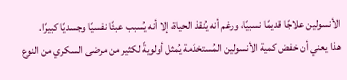الأنسولين علاجًا قديمًا نسبيًا، ورغم أنه يُنقذ الحياة، إلا أنه يُسبب عبئًا نفسيًا وجسديًا كبيرًا.
هذا يعني أن خفض كمية الأنسولين المُستخدَمة يُمثل أولويةً لكثير من مرضى السكري من النوع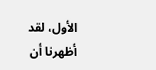الأول، لقد أظهرنا أن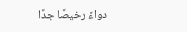دواءً رخيصًا جدًا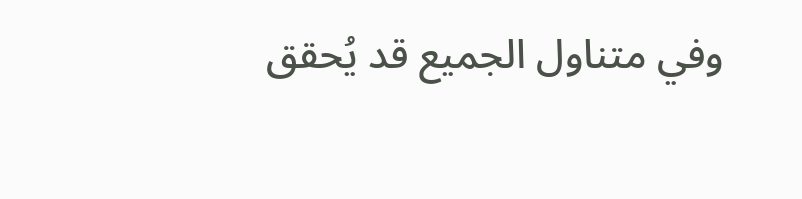وفي متناول الجميع قد يُحقق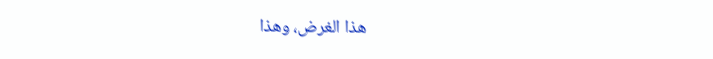هذا الغرض، وهذا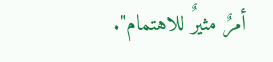أمرٌ مثيرٌ للاهتمام".